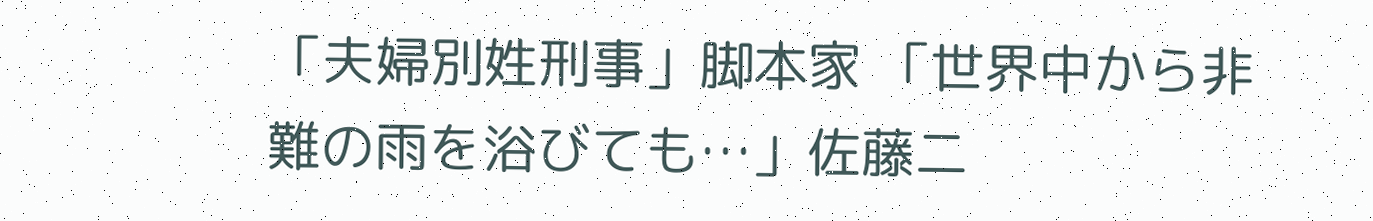「夫婦別姓刑事」脚本家 「世界中から非難の雨を浴びても…」佐藤二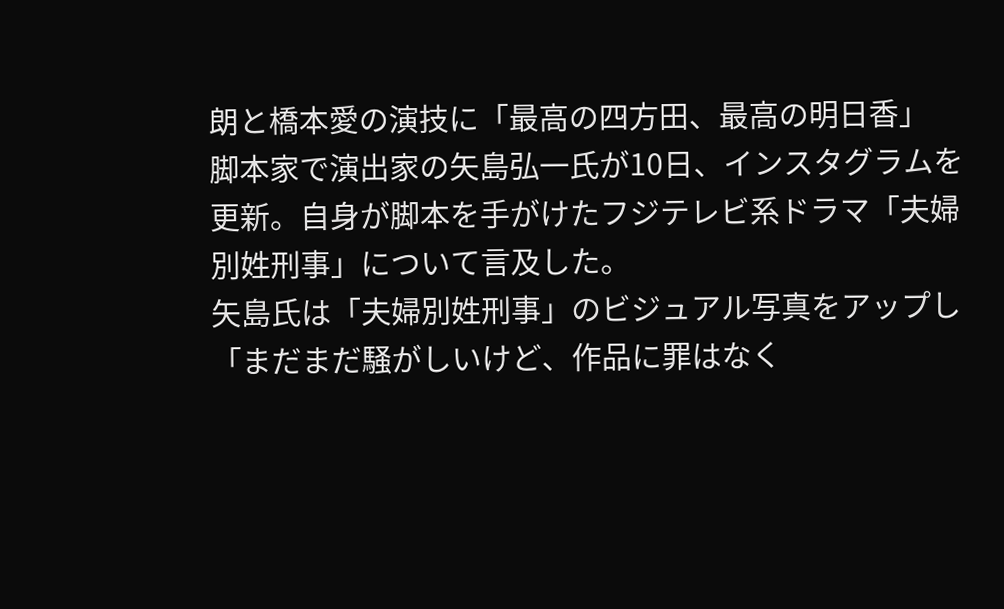朗と橋本愛の演技に「最高の四方田、最高の明日香」
脚本家で演出家の矢島弘一氏が10日、インスタグラムを更新。自身が脚本を手がけたフジテレビ系ドラマ「夫婦別姓刑事」について言及した。
矢島氏は「夫婦別姓刑事」のビジュアル写真をアップし「まだまだ騒がしいけど、作品に罪はなく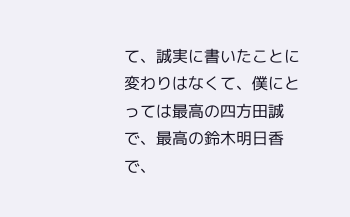て、誠実に書いたことに変わりはなくて、僕にとっては最高の四方田誠で、最高の鈴木明日香で、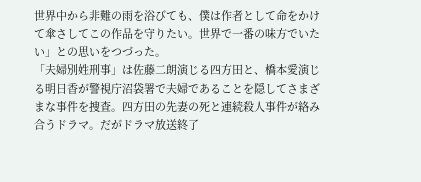世界中から非難の雨を浴びても、僕は作者として命をかけて傘さしてこの作品を守りたい。世界で一番の味方でいたい」との思いをつづった。
「夫婦別姓刑事」は佐藤二朗演じる四方田と、橋本愛演じる明日香が警視庁沼袋署で夫婦であることを隠してさまざまな事件を捜査。四方田の先妻の死と連続殺人事件が絡み合うドラマ。だがドラマ放送終了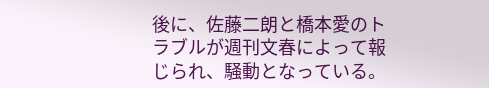後に、佐藤二朗と橋本愛のトラブルが週刊文春によって報じられ、騒動となっている。